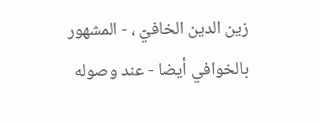زين الدين الخافيّ ، - المشهور بالخوافي أيضا - عند وصوله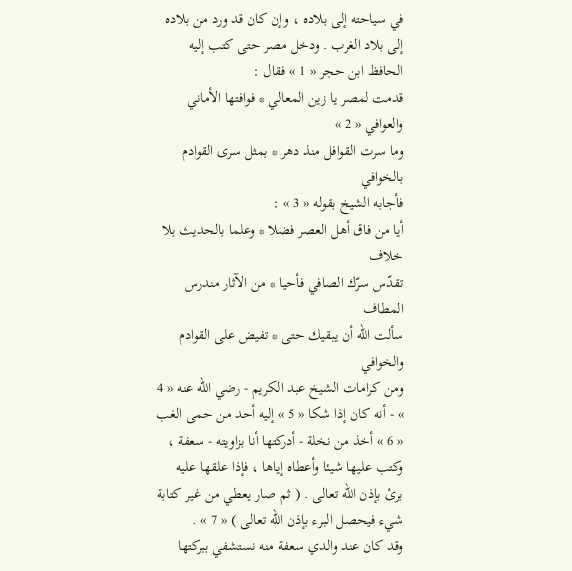في سياحته إلى بلاده ، وإن كان قد ورد من بلاده إلى بلاد الغرب . ودخل مصر حتى كتب إليه الحافظ ابن حجر « 1 » فقال :
قدمت لمصر يا زين المعالي * فوافتها الأماني والعوافي « 2 »
وما سرت القوافل منذ دهر * بمثل سرى القوادم بالخوافي
فأجابه الشيخ بقوله « 3 » :
أيا من فاق أهل العصر فضلا * وعلما بالحديث بلا خلاف
تقدّس سرّك الصافي فأحيا * من الآثار مندرس المطاف
سألت اللّه أن يبقيك حتى * تفيض على القوادم والخوافي
ومن كرامات الشيخ عبد الكريم - رضي اللّه عنه « 4 » - أنه كان إذا شكا « 5 » إليه أحد من حمى الغب « 6 » أخذ من نخلة - أدركتها أنا بزاويته - سعفة ، وكتب عليها شيئا وأعطاه إياها ، فإذا علقها عليه برئ بإذن اللّه تعالى . ( ثم صار يعطي من غير كتابة شيء فيحصل البرء بإذن اللّه تعالى ) « 7 » .
وقد كان عند والدي سعفة منه نستشفي ببركتها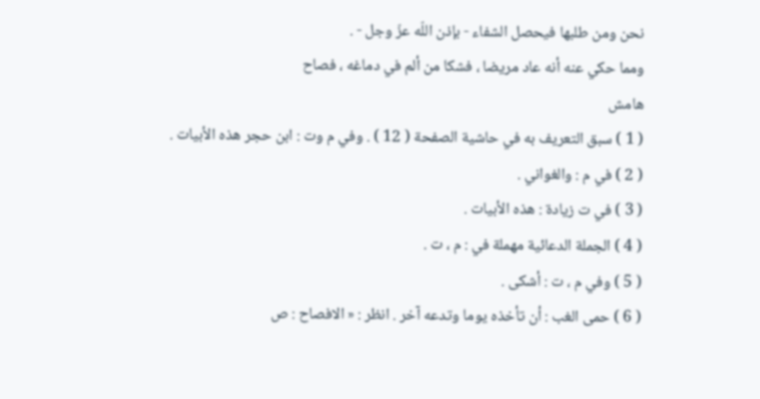نحن ومن طلبها فيحصل الشفاء - بإذن اللّه عزّ وجل - .
ومما حكي عنه أنه عاد مريضا ، فشكا من ألم في دماغه ، فصاح
هامش
( 1 ) سبق التعريف به في حاشية الصفحة ( 12 ) . وفي م وت : ابن حجر هذه الأبيات .
( 2 ) في م : والغواني .
( 3 ) في ت زيادة : هذه الأبيات .
( 4 ) الجملة الدعائية مهملة في : م ، ت .
( 5 ) وفي م ، ت : أشكى .
( 6 ) حمى الغب : أن تأخذه يوما وتدعه آخر . انظر : « الافصاح : ص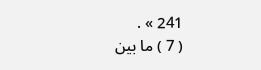241 » .
( 7 ) ما بين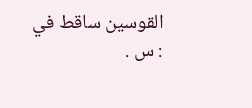القوسين ساقط في : س .